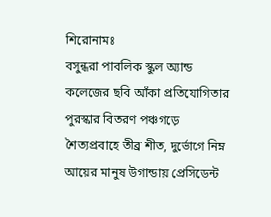শিরোনামঃ
বসুন্ধরা পাবলিক স্কুল অ্যান্ড কলেজের ছবি আঁকা প্রতিযোগিতার পুরস্কার বিতরণ পঞ্চগড়ে শৈত্যপ্রবাহে তীব্র শীত, দুর্ভোগে নিম্ন আয়ের মানুষ উগান্ডায় প্রেসিডেন্ট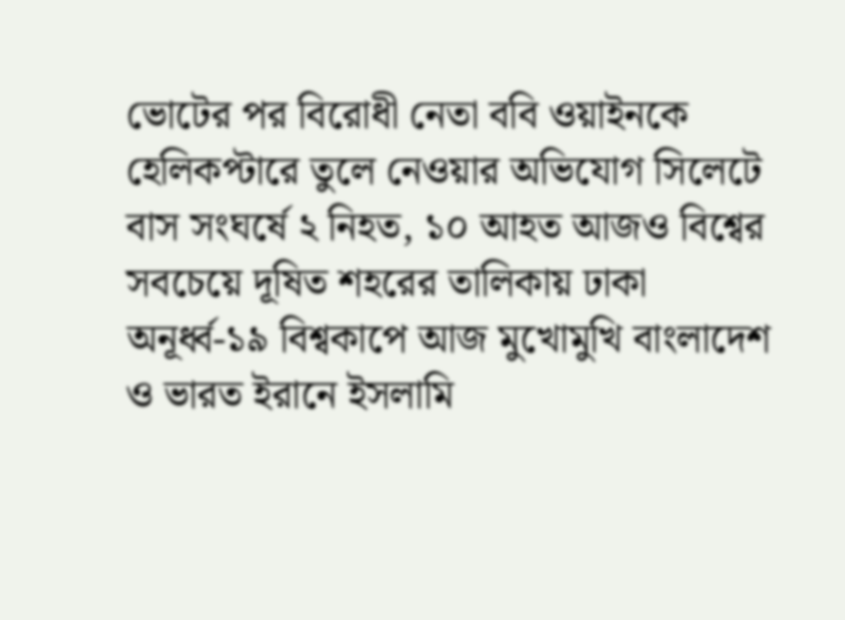ভোটের পর বিরোধী নেতা ববি ওয়াইনকে হেলিকপ্টারে তুলে নেওয়ার অভিযোগ সিলেটে বাস সংঘর্ষে ২ নিহত, ১০ আহত আজও বিশ্বের সবচেয়ে দূষিত শহরের তালিকায় ঢাকা অনূর্ধ্ব-১৯ বিশ্বকাপে আজ মুখোমুখি বাংলাদেশ ও ভারত ইরানে ইসলামি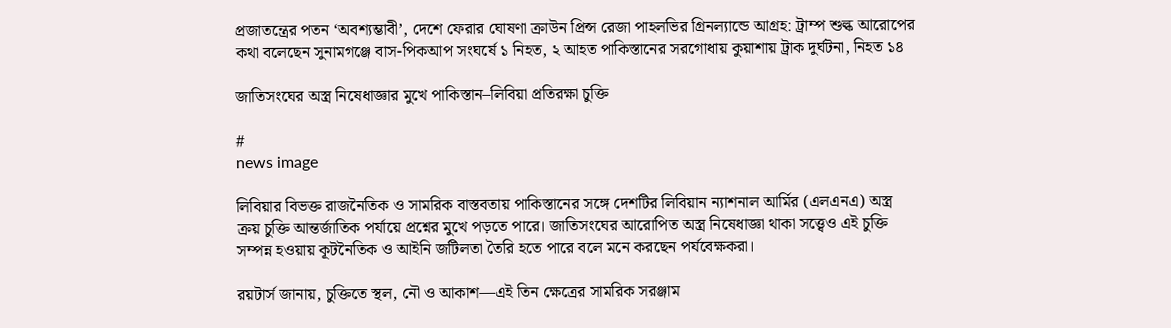প্রজাতন্ত্রের পতন ‘অবশ্যম্ভাবী’, দেশে ফেরার ঘোষণা ক্রাউন প্রিন্স রেজা পাহলভির গ্রিনল্যান্ডে আগ্রহ: ট্রাম্প শুল্ক আরোপের কথা বলেছেন সুনামগঞ্জে বাস-পিকআপ সংঘর্ষে ১ নিহত, ২ আহত পাকিস্তানের সরগোধায় কুয়াশায় ট্রাক দুর্ঘটনা, নিহত ১৪

জাতিসংঘের অস্ত্র নিষেধাজ্ঞার মুখে পাকিস্তান–লিবিয়া প্রতিরক্ষা চুক্তি

#
news image

লিবিয়ার বিভক্ত রাজনৈতিক ও সামরিক বাস্তবতায় পাকিস্তানের সঙ্গে দেশটির লিবিয়ান ন্যাশনাল আর্মির (এলএনএ) অস্ত্র ক্রয় চুক্তি আন্তর্জাতিক পর্যায়ে প্রশ্নের মুখে পড়তে পারে। জাতিসংঘের আরোপিত অস্ত্র নিষেধাজ্ঞা থাকা সত্ত্বেও এই চুক্তি সম্পন্ন হওয়ায় কূটনৈতিক ও আইনি জটিলতা তৈরি হতে পারে বলে মনে করছেন পর্যবেক্ষকরা।

রয়টার্স জানায়, চুক্তিতে স্থল, নৌ ও আকাশ—এই তিন ক্ষেত্রের সামরিক সরঞ্জাম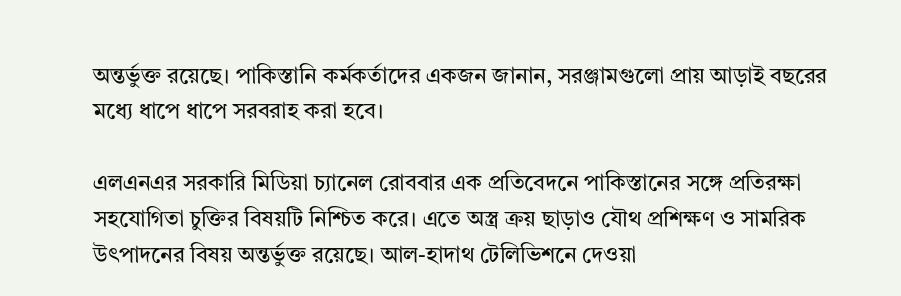অন্তর্ভুক্ত রয়েছে। পাকিস্তানি কর্মকর্তাদের একজন জানান, সরঞ্জামগুলো প্রায় আড়াই বছরের মধ্যে ধাপে ধাপে সরবরাহ করা হবে।

এলএনএর সরকারি মিডিয়া চ্যানেল রোববার এক প্রতিবেদনে পাকিস্তানের সঙ্গে প্রতিরক্ষা সহযোগিতা চুক্তির বিষয়টি নিশ্চিত করে। এতে অস্ত্র ক্রয় ছাড়াও যৌথ প্রশিক্ষণ ও সামরিক উৎপাদনের বিষয় অন্তর্ভুক্ত রয়েছে। আল-হাদাথ টেলিভিশনে দেওয়া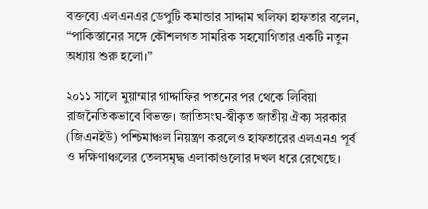বক্তব্যে এলএনএর ডেপুটি কমান্ডার সাদ্দাম খলিফা হাফতার বলেন, “পাকিস্তানের সঙ্গে কৌশলগত সামরিক সহযোগিতার একটি নতুন অধ্যায় শুরু হলো।”

২০১১ সালে মুয়াম্মার গাদ্দাফির পতনের পর থেকে লিবিয়া রাজনৈতিকভাবে বিভক্ত। জাতিসংঘ-স্বীকৃত জাতীয় ঐক্য সরকার (জিএনইউ) পশ্চিমাঞ্চল নিয়ন্ত্রণ করলেও হাফতারের এলএনএ পূর্ব ও দক্ষিণাঞ্চলের তেলসমৃদ্ধ এলাকাগুলোর দখল ধরে রেখেছে।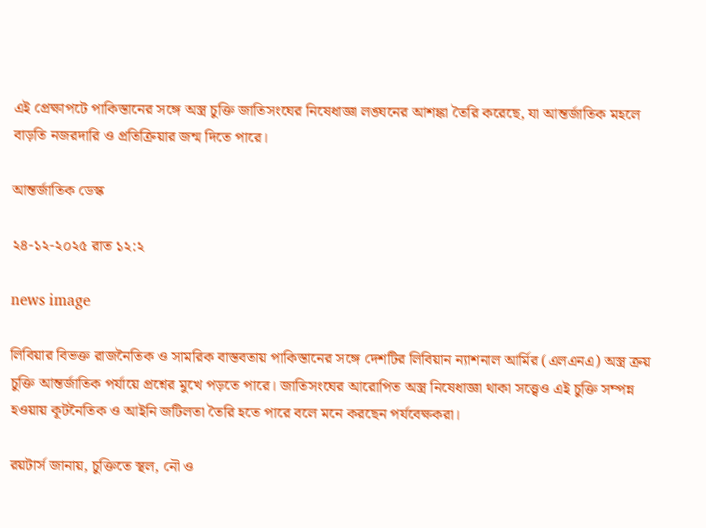এই প্রেক্ষাপটে পাকিস্তানের সঙ্গে অস্ত্র চুক্তি জাতিসংঘের নিষেধাজ্ঞা লঙ্ঘনের আশঙ্কা তৈরি করেছে, যা আন্তর্জাতিক মহলে বাড়তি নজরদারি ও প্রতিক্রিয়ার জন্ম দিতে পারে।

আন্তর্জাতিক ডেস্ক

২৪-১২-২০২৫ রাত ১২:২

news image

লিবিয়ার বিভক্ত রাজনৈতিক ও সামরিক বাস্তবতায় পাকিস্তানের সঙ্গে দেশটির লিবিয়ান ন্যাশনাল আর্মির (এলএনএ) অস্ত্র ক্রয় চুক্তি আন্তর্জাতিক পর্যায়ে প্রশ্নের মুখে পড়তে পারে। জাতিসংঘের আরোপিত অস্ত্র নিষেধাজ্ঞা থাকা সত্ত্বেও এই চুক্তি সম্পন্ন হওয়ায় কূটনৈতিক ও আইনি জটিলতা তৈরি হতে পারে বলে মনে করছেন পর্যবেক্ষকরা।

রয়টার্স জানায়, চুক্তিতে স্থল, নৌ ও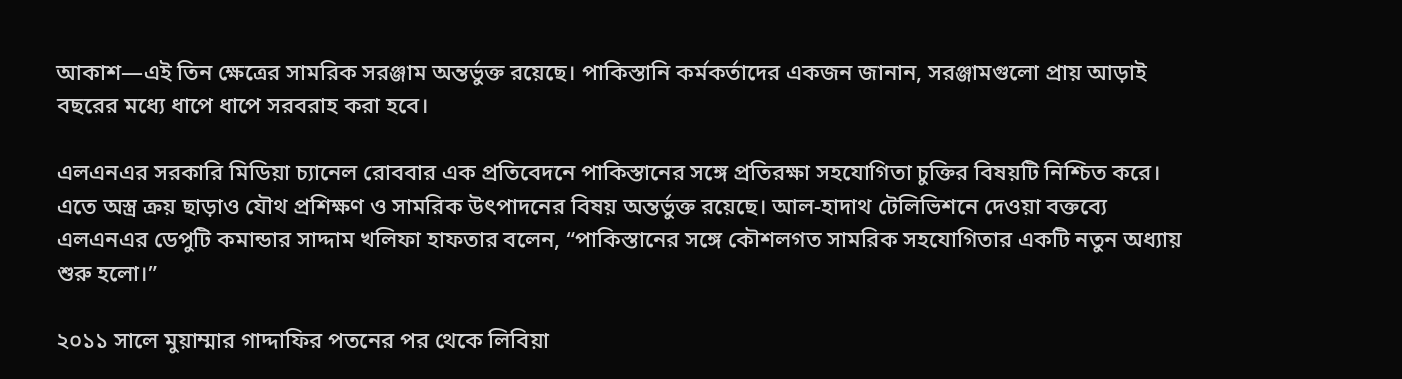আকাশ—এই তিন ক্ষেত্রের সামরিক সরঞ্জাম অন্তর্ভুক্ত রয়েছে। পাকিস্তানি কর্মকর্তাদের একজন জানান, সরঞ্জামগুলো প্রায় আড়াই বছরের মধ্যে ধাপে ধাপে সরবরাহ করা হবে।

এলএনএর সরকারি মিডিয়া চ্যানেল রোববার এক প্রতিবেদনে পাকিস্তানের সঙ্গে প্রতিরক্ষা সহযোগিতা চুক্তির বিষয়টি নিশ্চিত করে। এতে অস্ত্র ক্রয় ছাড়াও যৌথ প্রশিক্ষণ ও সামরিক উৎপাদনের বিষয় অন্তর্ভুক্ত রয়েছে। আল-হাদাথ টেলিভিশনে দেওয়া বক্তব্যে এলএনএর ডেপুটি কমান্ডার সাদ্দাম খলিফা হাফতার বলেন, “পাকিস্তানের সঙ্গে কৌশলগত সামরিক সহযোগিতার একটি নতুন অধ্যায় শুরু হলো।”

২০১১ সালে মুয়াম্মার গাদ্দাফির পতনের পর থেকে লিবিয়া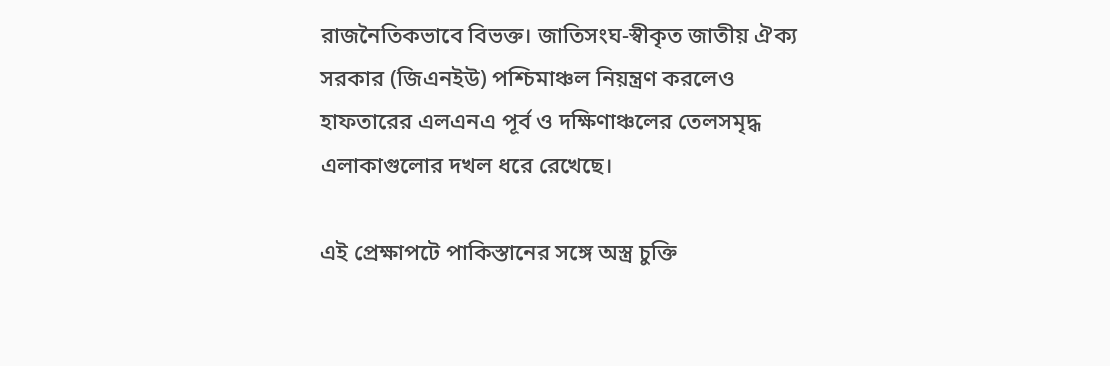রাজনৈতিকভাবে বিভক্ত। জাতিসংঘ-স্বীকৃত জাতীয় ঐক্য সরকার (জিএনইউ) পশ্চিমাঞ্চল নিয়ন্ত্রণ করলেও হাফতারের এলএনএ পূর্ব ও দক্ষিণাঞ্চলের তেলসমৃদ্ধ এলাকাগুলোর দখল ধরে রেখেছে।

এই প্রেক্ষাপটে পাকিস্তানের সঙ্গে অস্ত্র চুক্তি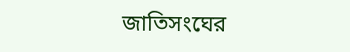জাতিসংঘের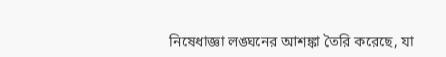নিষেধাজ্ঞা লঙ্ঘনের আশঙ্কা তৈরি করেছে, যা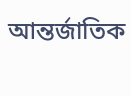আন্তর্জাতিক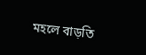মহলে বাড়তি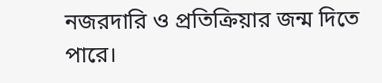নজরদারি ও প্রতিক্রিয়ার জন্ম দিতে পারে।